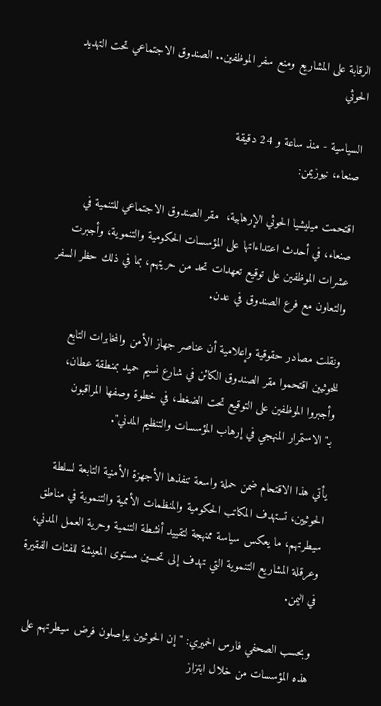الرقابة على المشاريع ومنع سفر الموظفين.. الصندوق الاجتماعي تحت التهديد الحوثي

السياسية - منذ ساعة و 24 دقيقة
صنعاء، نيوزيمن:

اقتحمت ميليشيا الحوثي الإرهابية،  مقر الصندوق الاجتماعي للتنمية في صنعاء، في أحدث اعتداءاتها على المؤسسات الحكومية والتنموية، وأجبرت عشرات الموظفين على توقيع تعهدات تحد من حريتهم، بما في ذلك حظر السفر والتعاون مع فرع الصندوق في عدن.

ونقلت مصادر حقوقية وإعلامية أن عناصر جهاز الأمن والمخابرات التابع للحوثيين اقتحموا مقر الصندوق الكائن في شارع نسيم حميد بمنطقة عطان، وأجبروا الموظفين على التوقيع تحت الضغط، في خطوة وصفها المراقبون بـ"الاستمرار المنهجي في إرهاب المؤسسات والتنظيم المدني".

يأتي هذا الاقتحام ضمن حملة واسعة تنفذها الأجهزة الأمنية التابعة لسلطة الحوثيين، تستهدف المكاتب الحكومية والمنظمات الأممية والتنموية في مناطق سيطرتهم، ما يعكس سياسة ممنهجة لتقييد أنشطة التنمية وحرية العمل المدني، وعرقلة المشاريع التنموية التي تهدف إلى تحسين مستوى المعيشة للفئات الفقيرة في اليمن.

وبحسب الصحفي فارس الحميري: "إن الحوثيين يواصلون فرض سيطرتهم على هذه المؤسسات من خلال ابتزاز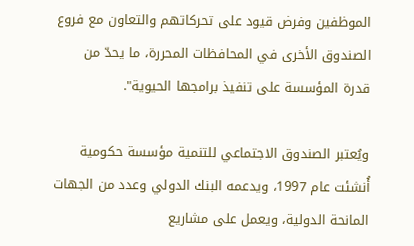الموظفين وفرض قيود على تحركاتهم والتعاون مع فروع الصندوق الأخرى في المحافظات المحررة، ما يحدّ من قدرة المؤسسة على تنفيذ برامجها الحيوية".

ويُعتبر الصندوق الاجتماعي للتنمية مؤسسة حكومية أُنشئت عام 1997، ويدعمه البنك الدولي وعدد من الجهات المانحة الدولية، ويعمل على مشاريع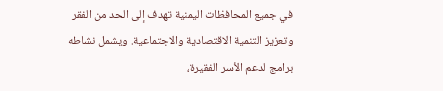في جميع المحافظات اليمنية تهدف إلى الحد من الفقر وتعزيز التنمية الاقتصادية والاجتماعية. ويشمل نشاطه برامج لدعم الأسر الفقيرة،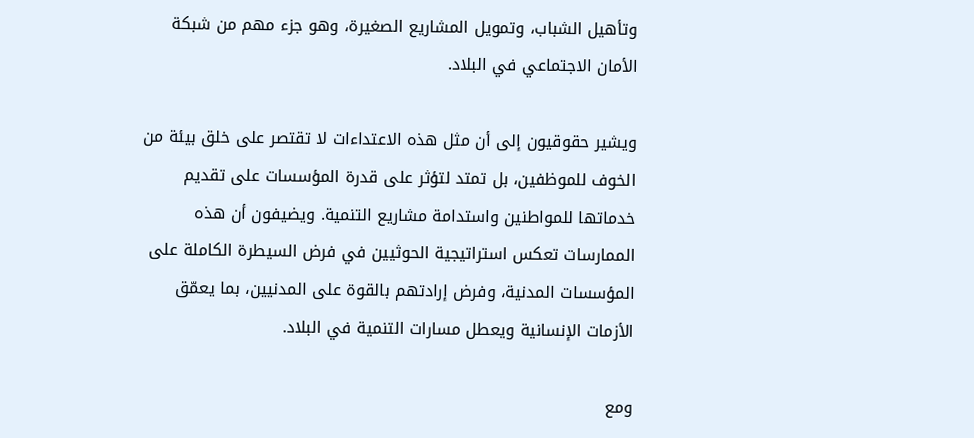وتأهيل الشباب، وتمويل المشاريع الصغيرة، وهو جزء مهم من شبكة الأمان الاجتماعي في البلاد.

ويشير حقوقيون إلى أن مثل هذه الاعتداءات لا تقتصر على خلق بيئة من الخوف للموظفين، بل تمتد لتؤثر على قدرة المؤسسات على تقديم خدماتها للمواطنين واستدامة مشاريع التنمية. ويضيفون أن هذه الممارسات تعكس استراتيجية الحوثيين في فرض السيطرة الكاملة على المؤسسات المدنية، وفرض إرادتهم بالقوة على المدنيين، بما يعمّق الأزمات الإنسانية ويعطل مسارات التنمية في البلاد.

ومع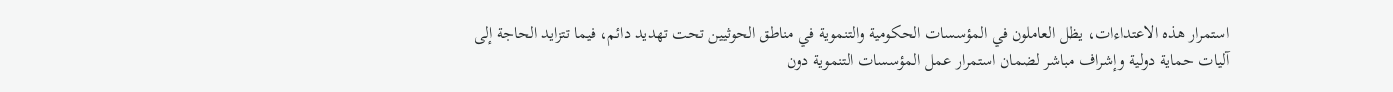استمرار هذه الاعتداءات، يظل العاملون في المؤسسات الحكومية والتنموية في مناطق الحوثيين تحت تهديد دائم، فيما تتزايد الحاجة إلى آليات حماية دولية وإشراف مباشر لضمان استمرار عمل المؤسسات التنموية دون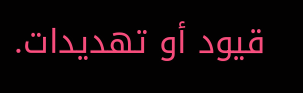قيود أو تهديدات.